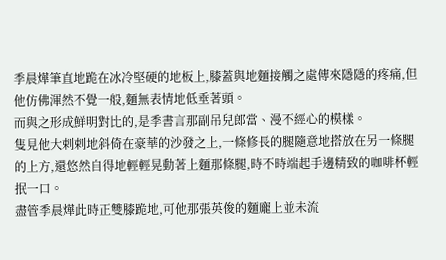季晨燁筆直地跪在冰冷堅硬的地板上,膝蓋與地麵接觸之處傳來隱隱的疼痛,但他仿佛渾然不覺一般,麵無表情地低垂著頭。
而與之形成鮮明對比的,是季書言那副吊兒郎當、漫不經心的模樣。
隻見他大剌剌地斜倚在豪華的沙發之上,一條修長的腿隨意地搭放在另一條腿的上方,還悠然自得地輕輕晃動著上麵那條腿,時不時端起手邊精致的咖啡杯輕抿一口。
盡管季晨燁此時正雙膝跪地,可他那張英俊的麵龐上並未流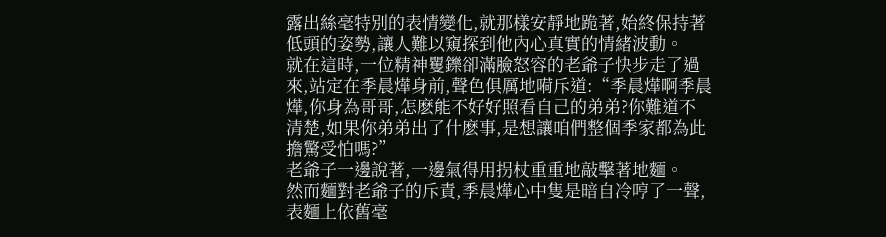露出絲毫特別的表情變化,就那樣安靜地跪著,始終保持著低頭的姿勢,讓人難以窺探到他內心真實的情緒波動。
就在這時,一位精神矍鑠卻滿臉怒容的老爺子快步走了過來,站定在季晨燁身前,聲色俱厲地嗬斥道:“季晨燁啊季晨燁,你身為哥哥,怎麽能不好好照看自己的弟弟?你難道不清楚,如果你弟弟出了什麽事,是想讓咱們整個季家都為此擔驚受怕嗎?”
老爺子一邊說著,一邊氣得用拐杖重重地敲擊著地麵。
然而麵對老爺子的斥責,季晨燁心中隻是暗自冷哼了一聲,表麵上依舊毫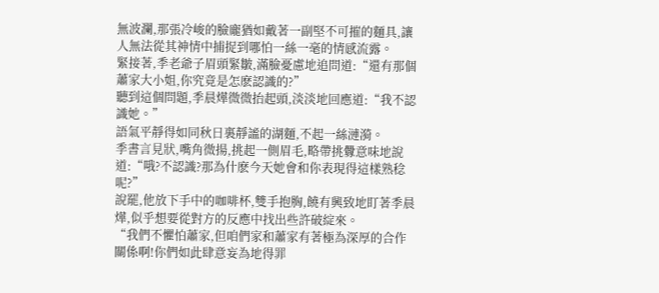無波瀾,那張冷峻的臉龐猶如戴著一副堅不可摧的麵具,讓人無法從其神情中捕捉到哪怕一絲一毫的情感流露。
緊接著,季老爺子眉頭緊皺,滿臉憂慮地追問道:“還有那個蕭家大小姐,你究竟是怎麽認識的?”
聽到這個問題,季晨燁微微抬起頭,淡淡地回應道:“我不認識她。”
語氣平靜得如同秋日裏靜謐的湖麵,不起一絲漣漪。
季書言見狀,嘴角微揚,挑起一側眉毛,略帶挑釁意味地說道:“哦?不認識?那為什麽今天她會和你表現得這樣熟稔呢?”
說罷,他放下手中的咖啡杯,雙手抱胸,饒有興致地盯著季晨燁,似乎想要從對方的反應中找出些許破綻來。
“我們不懼怕蕭家,但咱們家和蕭家有著極為深厚的合作關係啊!你們如此肆意妄為地得罪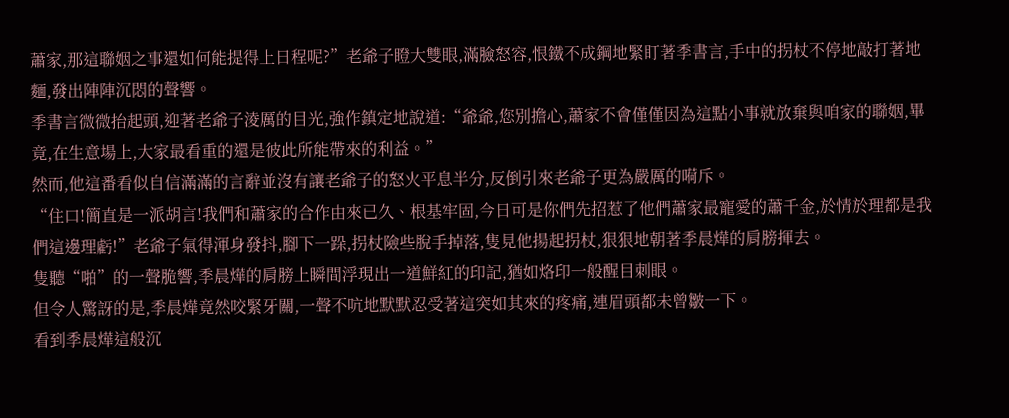蕭家,那這聯姻之事還如何能提得上日程呢?”老爺子瞪大雙眼,滿臉怒容,恨鐵不成鋼地緊盯著季書言,手中的拐杖不停地敲打著地麵,發出陣陣沉悶的聲響。
季書言微微抬起頭,迎著老爺子淩厲的目光,強作鎮定地說道:“爺爺,您別擔心,蕭家不會僅僅因為這點小事就放棄與咱家的聯姻,畢竟,在生意場上,大家最看重的還是彼此所能帶來的利益。”
然而,他這番看似自信滿滿的言辭並沒有讓老爺子的怒火平息半分,反倒引來老爺子更為嚴厲的嗬斥。
“住口!簡直是一派胡言!我們和蕭家的合作由來已久、根基牢固,今日可是你們先招惹了他們蕭家最寵愛的蕭千金,於情於理都是我們這邊理虧!”老爺子氣得渾身發抖,腳下一跺,拐杖險些脫手掉落,隻見他揚起拐杖,狠狠地朝著季晨燁的肩膀揮去。
隻聽“啪”的一聲脆響,季晨燁的肩膀上瞬間浮現出一道鮮紅的印記,猶如烙印一般醒目刺眼。
但令人驚訝的是,季晨燁竟然咬緊牙關,一聲不吭地默默忍受著這突如其來的疼痛,連眉頭都未曾皺一下。
看到季晨燁這般沉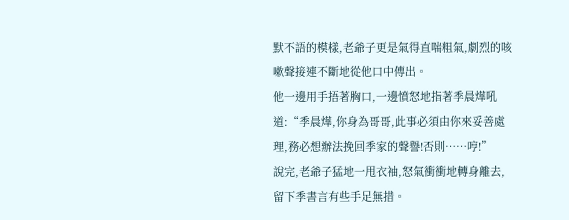默不語的模樣,老爺子更是氣得直喘粗氣,劇烈的咳嗽聲接連不斷地從他口中傳出。
他一邊用手捂著胸口,一邊憤怒地指著季晨燁吼道:“季晨燁,你身為哥哥,此事必須由你來妥善處理,務必想辦法挽回季家的聲譽!否則……哼!”
說完,老爺子猛地一甩衣袖,怒氣衝衝地轉身離去,留下季書言有些手足無措。